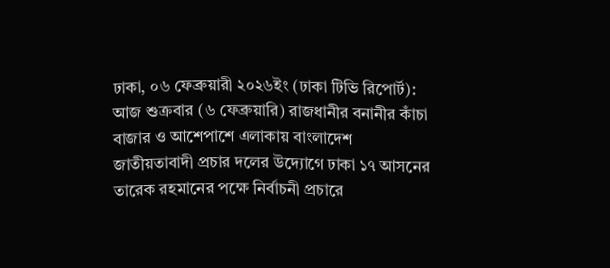ঢাকা, ০৬ ফেব্রুয়ারী ২০২৬ইং (ঢাকা টিভি রিপোর্ট): আজ শুক্রবার (৬ ফেব্রুয়ারি) রাজধানীর বনানীর কাঁচা বাজার ও আশেপাশে এলাকায় বাংলাদেশ জাতীয়তাবাদী প্রচার দলের উদ্যোগে ঢাকা ১৭ আসনের তারেক রহমানের পক্ষে নির্বাচনী প্রচারে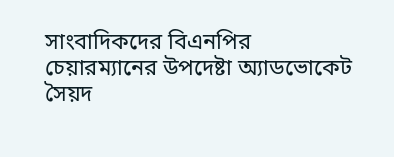সাংবাদিকদের বিএনপির চেয়ারম্যানের উপদেষ্টা অ্যাডভোকেট সৈয়দ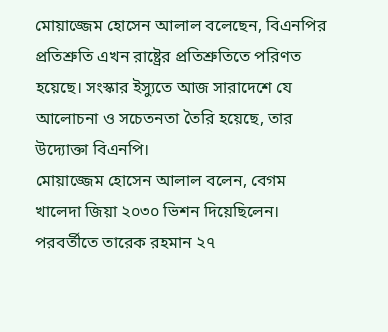মোয়াজ্জেম হোসেন আলাল বলেছেন, বিএনপির প্রতিশ্রুতি এখন রাষ্ট্রের প্রতিশ্রুতিতে পরিণত হয়েছে। সংস্কার ইস্যুতে আজ সারাদেশে যে আলোচনা ও সচেতনতা তৈরি হয়েছে, তার উদ্যোক্তা বিএনপি।
মোয়াজ্জেম হোসেন আলাল বলেন, বেগম খালেদা জিয়া ২০৩০ ভিশন দিয়েছিলেন। পরবর্তীতে তারেক রহমান ২৭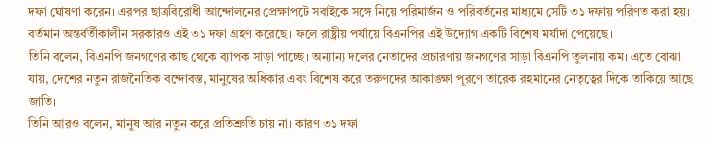দফা ঘোষণা করেন। এরপর ছাত্রবিরোধী আন্দোলনের প্রেক্ষাপটে সবাইকে সঙ্গে নিয়ে পরিমার্জন ও পরিবর্তনের মাধ্যমে সেটি ৩১ দফায় পরিণত করা হয়। বর্তমান অন্তর্বর্তীকালীন সরকারও এই ৩১ দফা গ্রহণ করেছে। ফলে রাষ্ট্রীয় পর্যায়ে বিএনপির এই উদ্যোগ একটি বিশেষ মর্যাদা পেয়েছে।
তিনি বলেন, বিএনপি জনগণের কাছ থেকে ব্যাপক সাড়া পাচ্ছে। অন্যান্য দলের নেতাদের প্রচারণায় জনগণের সাড়া বিএনপি তুলনায় কম। এতে বোঝা যায়, দেশের নতুন রাজনৈতিক বন্দোবস্ত, মানুষের অধিকার এবং বিশেষ করে তরুণদের আকাঙ্ক্ষা পূরণে তারেক রহমানের নেতৃত্বের দিকে তাকিয়ে আছে জাতি।
তিনি আরও বলেন, মানুষ আর নতুন করে প্রতিশ্রুতি চায় না। কারণ ৩১ দফা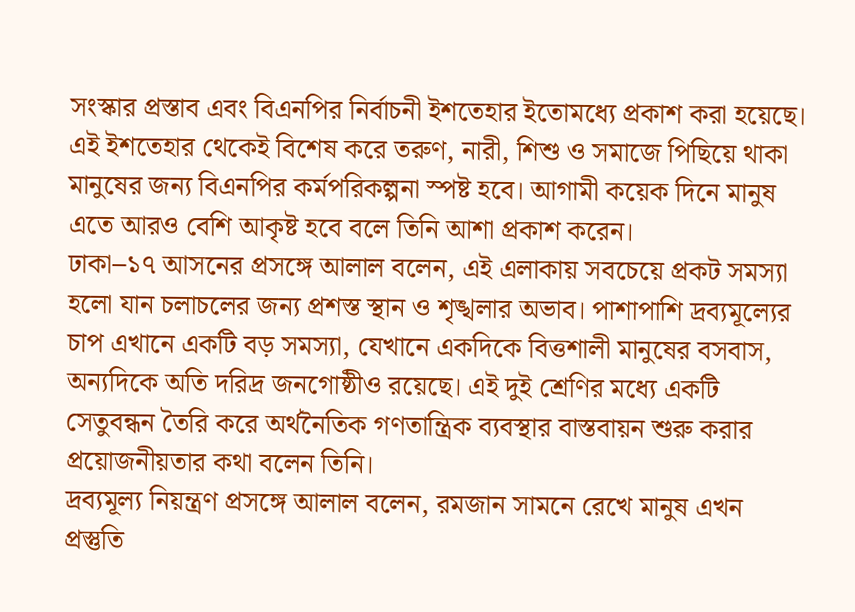সংস্কার প্রস্তাব এবং বিএনপির নির্বাচনী ইশতেহার ইতোমধ্যে প্রকাশ করা হয়েছে। এই ইশতেহার থেকেই বিশেষ করে তরুণ, নারী, শিশু ও সমাজে পিছিয়ে থাকা মানুষের জন্য বিএনপির কর্মপরিকল্পনা স্পষ্ট হবে। আগামী কয়েক দিনে মানুষ এতে আরও বেশি আকৃষ্ট হবে বলে তিনি আশা প্রকাশ করেন।
ঢাকা–১৭ আসনের প্রসঙ্গে আলাল বলেন, এই এলাকায় সবচেয়ে প্রকট সমস্যা হলো যান চলাচলের জন্য প্রশস্ত স্থান ও শৃঙ্খলার অভাব। পাশাপাশি দ্রব্যমূল্যের চাপ এখানে একটি বড় সমস্যা, যেখানে একদিকে বিত্তশালী মানুষের বসবাস, অন্যদিকে অতি দরিদ্র জনগোষ্ঠীও রয়েছে। এই দুই শ্রেণির মধ্যে একটি সেতুবন্ধন তৈরি করে অর্থনৈতিক গণতান্ত্রিক ব্যবস্থার বাস্তবায়ন শুরু করার প্রয়োজনীয়তার কথা বলেন তিনি।
দ্রব্যমূল্য নিয়ন্ত্রণ প্রসঙ্গে আলাল বলেন, রমজান সামনে রেখে মানুষ এখন প্রস্তুতি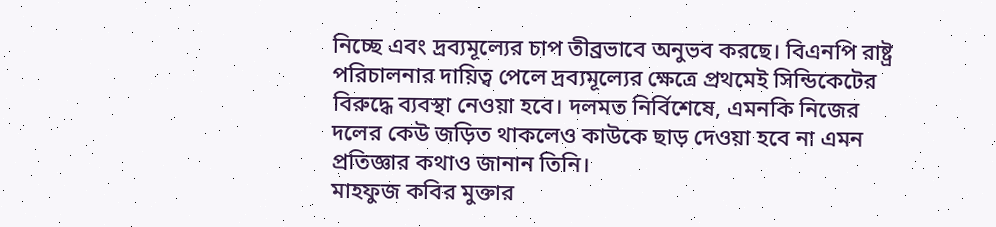নিচ্ছে এবং দ্রব্যমূল্যের চাপ তীব্রভাবে অনুভব করছে। বিএনপি রাষ্ট্র পরিচালনার দায়িত্ব পেলে দ্রব্যমূল্যের ক্ষেত্রে প্রথমেই সিন্ডিকেটের বিরুদ্ধে ব্যবস্থা নেওয়া হবে। দলমত নির্বিশেষে, এমনকি নিজের দলের কেউ জড়িত থাকলেও কাউকে ছাড় দেওয়া হবে না এমন প্রতিজ্ঞার কথাও জানান তিনি।
মাহফুজ কবির মুক্তার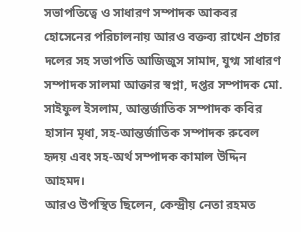সভাপতিত্বে ও সাধারণ সম্পাদক আকবর হোসেনের পরিচালনায় আরও বক্তব্য রাখেন প্রচার দলের সহ সভাপতি আজিজুস সামাদ, যুগ্ম সাধারণ সম্পাদক সালমা আক্তার স্বপ্না, দপ্তর সম্পাদক মো. সাইফুল ইসলাম, আন্তর্জাতিক সম্পাদক কবির হাসান মৃধা, সহ-আন্তর্জাতিক সম্পাদক রুবেল হৃদয় এবং সহ-অর্থ সম্পাদক কামাল উদ্দিন আহমদ।
আরও উপস্থিত ছিলেন, কেন্দ্রীয় নেতা রহমত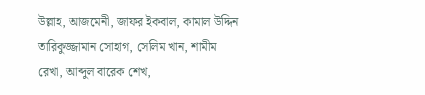উল্লাহ, আজমেনী, জাফর ইকবাল, কামাল উদ্দিন তারিকুজ্জামান সোহাগ, সেলিম খান, শামীম রেখা, আব্দুল বারেক শেখ,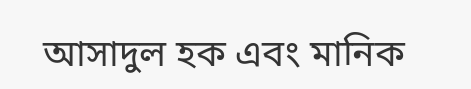আসাদুল হক এবং মানিক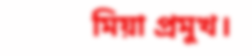মিয়া প্রমুখ।